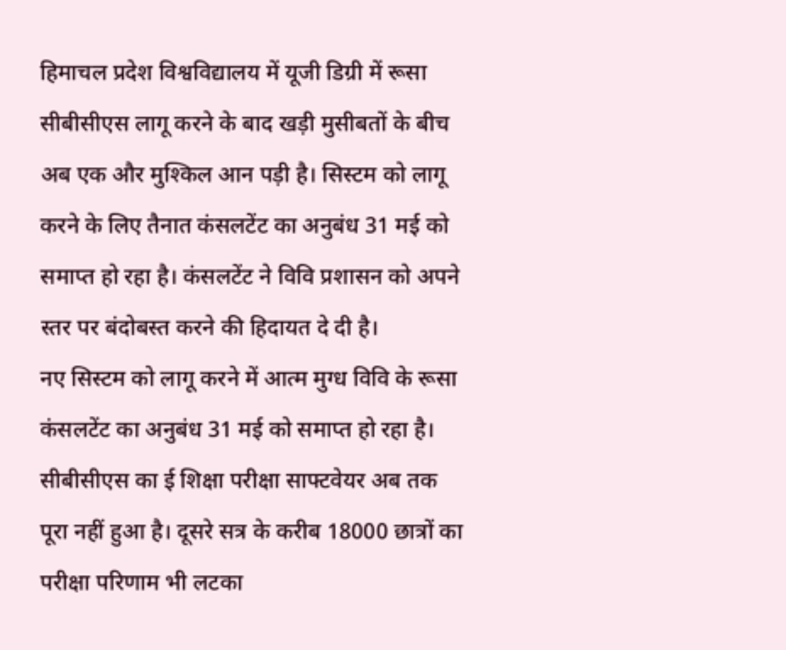हिमाचल प्रदेश विश्वविद्यालय में यूजी डिग्री में रूसा सीबीसीएस लागू करने के बाद खड़ी मुसीबतों के बीच अब एक और मुश्किल आन पड़ी है। सिस्टम को लागू करने के लिए तैनात कंसलटेंट का अनुबंध 31 मई को समाप्त हो रहा है। कंसलटेंट ने विवि प्रशासन को अपने स्तर पर बंदोबस्त करने की हिदायत दे दी है।
नए सिस्टम को लागू करने में आत्म मुग्ध विवि के रूसा कंसलटेंट का अनुबंध 31 मई को समाप्त हो रहा है। सीबीसीएस का ई शिक्षा परीक्षा साफ्टवेयर अब तक पूरा नहीं हुआ है। दूसरे सत्र के करीब 18000 छात्रों का परीक्षा परिणाम भी लटका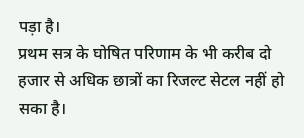पड़ा है।
प्रथम सत्र के घोषित परिणाम के भी करीब दो हजार से अधिक छात्रों का रिजल्ट सेटल नहीं हो सका है।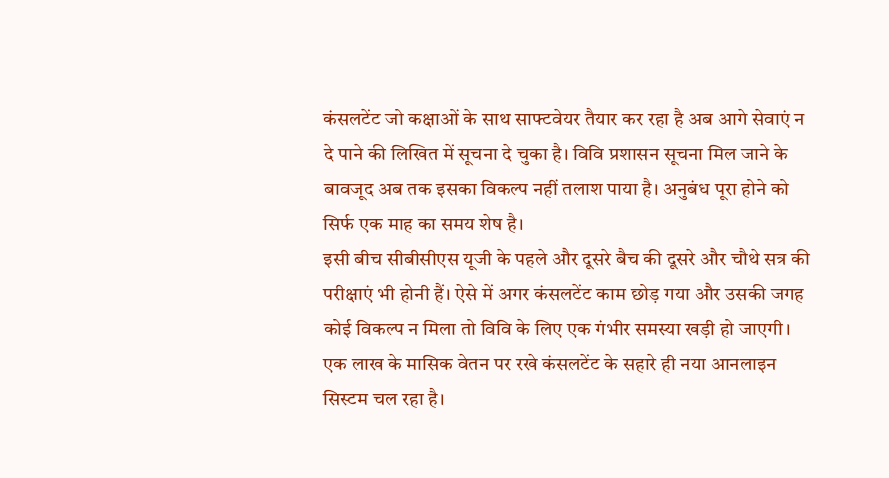कंसलटेंट जो कक्षाओं के साथ साफ्टवेयर तैयार कर रहा है अब आगे सेवाएं न दे पाने की लिखित में सूचना दे चुका है। विवि प्रशासन सूचना मिल जाने के बावजूद अब तक इसका विकल्प नहीं तलाश पाया है। अनुबंध पूरा होने को सिर्फ एक माह का समय शेष है।
इसी बीच सीबीसीएस यूजी के पहले और दूसरे बैच की दूसरे और चौथे सत्र की परीक्षाएं भी होनी हैं। ऐसे में अगर कंसलटेंट काम छोड़ गया और उसकी जगह कोई विकल्प न मिला तो विवि के लिए एक गंभीर समस्या खड़ी हो जाएगी। एक लाख के मासिक वेतन पर रखे कंसलटेंट के सहारे ही नया आनलाइन सिस्टम चल रहा है।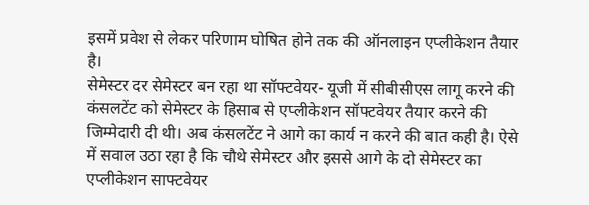इसमें प्रवेश से लेकर परिणाम घोषित होने तक की ऑनलाइन एप्लीकेशन तैयार है।
सेमेस्टर दर सेमेस्टर बन रहा था सॉफ्टवेयर- यूजी में सीबीसीएस लागू करने की कंसलटेंट को सेमेस्टर के हिसाब से एप्लीकेशन सॉफ्टवेयर तैयार करने की जिम्मेदारी दी थी। अब कंसलटेंट ने आगे का कार्य न करने की बात कही है। ऐसे में सवाल उठा रहा है कि चौथे सेमेस्टर और इससे आगे के दो सेमेस्टर का एप्लीकेशन साफ्टवेयर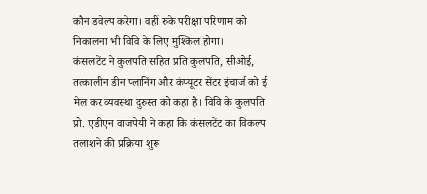कौन डवेल्प करेगा। वहीं रुके परीक्षा परिणाम को निकालना भी विवि के लिए मुश्किल होगा।
कंसलटेंट ने कुलपति सहित प्रति कुलपति, सीओई, तत्कालीन डीन प्लानिंग और कंप्यूटर सेंटर इंचार्ज को ई मेल कर व्यवस्था दुरुस्त को कहा है। विवि के कुलपति प्रो. एडीएन वाजपेयी ने कहा कि कंसलटेंट का विकल्प तलाशने की प्रक्रिया शुरू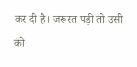कर दी है। जरूरत पड़ी तो उसी को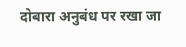दोबारा अनुबंध पर रखा जा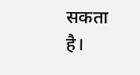सकता है।